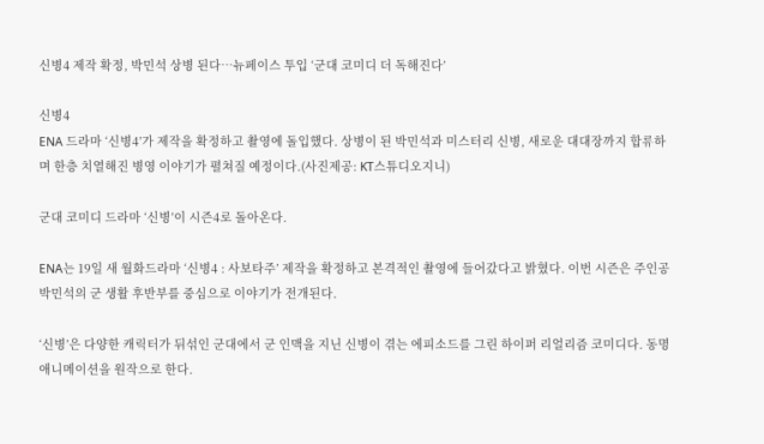신병4 제작 확정, 박민석 상병 된다…뉴페이스 투입 ‘군대 코미디 더 독해진다’

신병4
ENA 드라마 ‘신병4’가 제작을 확정하고 촬영에 돌입했다. 상병이 된 박민석과 미스터리 신병, 새로운 대대장까지 합류하며 한층 치열해진 병영 이야기가 펼쳐질 예정이다.(사진제공: KT스튜디오지니)

군대 코미디 드라마 ‘신병’이 시즌4로 돌아온다.

ENA는 19일 새 월화드라마 ‘신병4 : 사보타주’ 제작을 확정하고 본격적인 촬영에 들어갔다고 밝혔다. 이번 시즌은 주인공 박민석의 군 생활 후반부를 중심으로 이야기가 전개된다.

‘신병’은 다양한 캐릭터가 뒤섞인 군대에서 군 인맥을 지닌 신병이 겪는 에피소드를 그린 하이퍼 리얼리즘 코미디다. 동명 애니메이션을 원작으로 한다.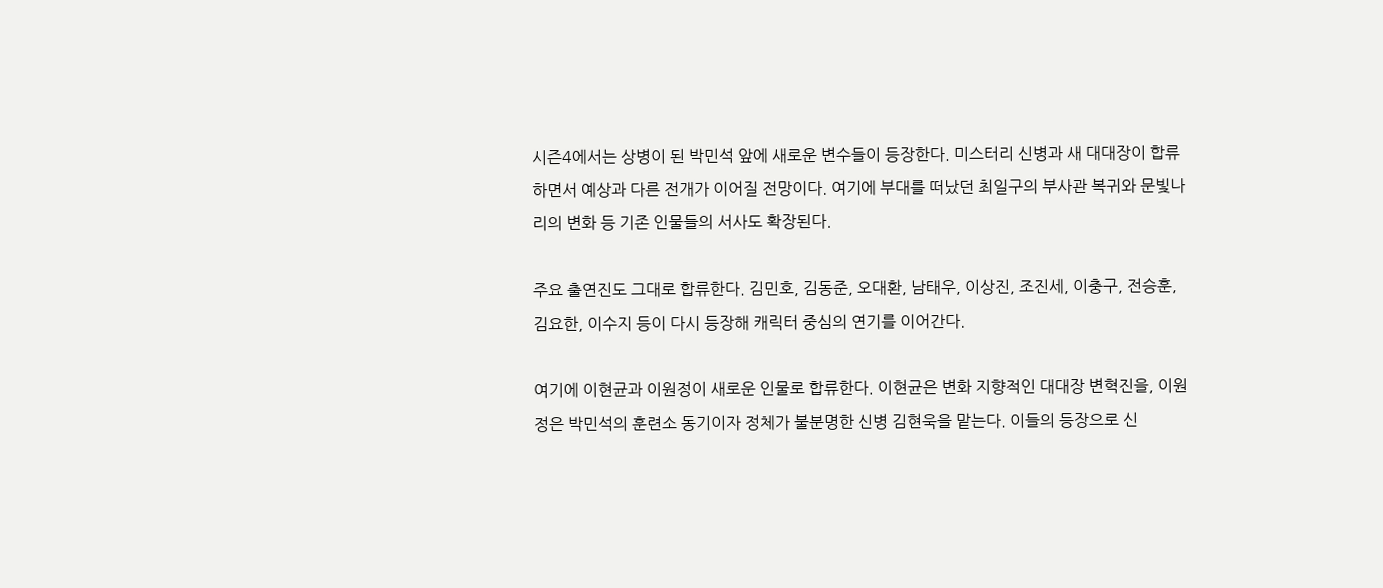시즌4에서는 상병이 된 박민석 앞에 새로운 변수들이 등장한다. 미스터리 신병과 새 대대장이 합류하면서 예상과 다른 전개가 이어질 전망이다. 여기에 부대를 떠났던 최일구의 부사관 복귀와 문빛나리의 변화 등 기존 인물들의 서사도 확장된다.

주요 출연진도 그대로 합류한다. 김민호, 김동준, 오대환, 남태우, 이상진, 조진세, 이충구, 전승훈, 김요한, 이수지 등이 다시 등장해 캐릭터 중심의 연기를 이어간다.

여기에 이현균과 이원정이 새로운 인물로 합류한다. 이현균은 변화 지향적인 대대장 변혁진을, 이원정은 박민석의 훈련소 동기이자 정체가 불분명한 신병 김현욱을 맡는다. 이들의 등장으로 신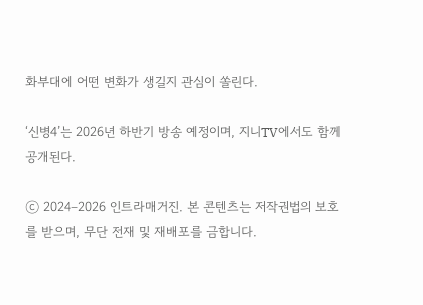화부대에 어떤 변화가 생길지 관심이 쏠린다.

‘신병4’는 2026년 하반기 방송 예정이며, 지니TV에서도 함께 공개된다.

ⓒ 2024–2026 인트라매거진. 본 콘텐츠는 저작권법의 보호를 받으며, 무단 전재 및 재배포를 금합니다.